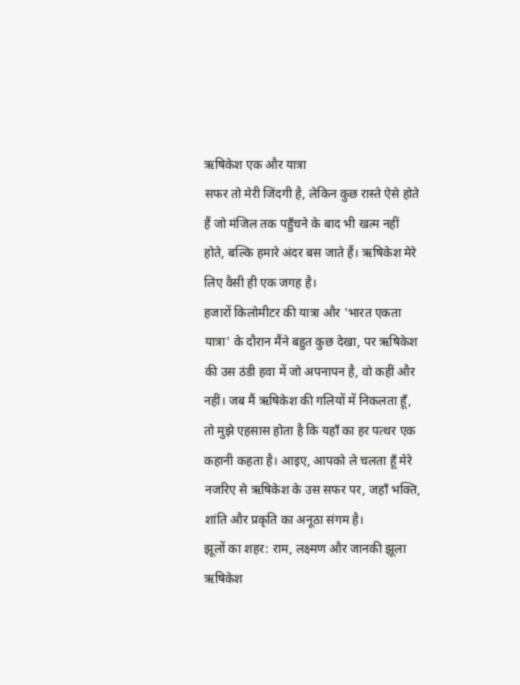ऋषिकेश एक और यात्रा
सफर तो मेरी जिंदगी है, लेकिन कुछ रास्ते ऐसे होते हैं जो मंजिल तक पहुँचने के बाद भी खत्म नहीं होते, बल्कि हमारे अंदर बस जाते हैं। ऋषिकेश मेरे लिए वैसी ही एक जगह है।
हजारों किलोमीटर की यात्रा और 'भारत एकता यात्रा' के दौरान मैंने बहुत कुछ देखा, पर ऋषिकेश की उस ठंडी हवा में जो अपनापन है, वो कहीं और नहीं। जब मैं ऋषिकेश की गलियों में निकलता हूँ, तो मुझे एहसास होता है कि यहाँ का हर पत्थर एक कहानी कहता है। आइए, आपको ले चलता हूँ मेरे नजरिए से ऋषिकेश के उस सफर पर, जहाँ भक्ति, शांति और प्रकृति का अनूठा संगम है।
झूलों का शहर: राम, लक्ष्मण और जानकी झूला
ऋषिकेश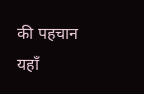की पहचान यहाँ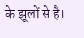के झूलों से है।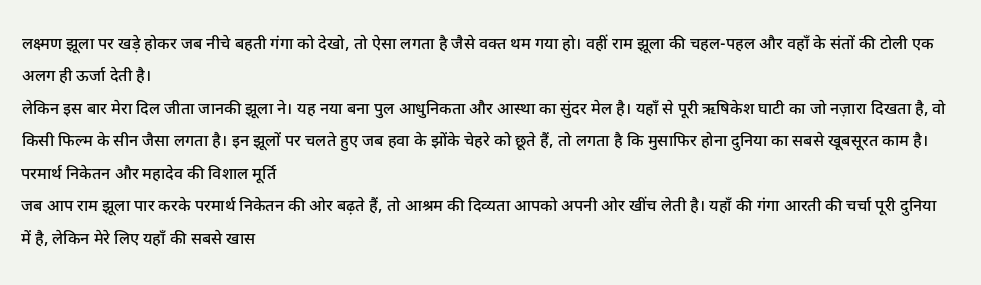लक्ष्मण झूला पर खड़े होकर जब नीचे बहती गंगा को देखो, तो ऐसा लगता है जैसे वक्त थम गया हो। वहीं राम झूला की चहल-पहल और वहाँ के संतों की टोली एक अलग ही ऊर्जा देती है।
लेकिन इस बार मेरा दिल जीता जानकी झूला ने। यह नया बना पुल आधुनिकता और आस्था का सुंदर मेल है। यहाँ से पूरी ऋषिकेश घाटी का जो नज़ारा दिखता है, वो किसी फिल्म के सीन जैसा लगता है। इन झूलों पर चलते हुए जब हवा के झोंके चेहरे को छूते हैं, तो लगता है कि मुसाफिर होना दुनिया का सबसे खूबसूरत काम है।
परमार्थ निकेतन और महादेव की विशाल मूर्ति
जब आप राम झूला पार करके परमार्थ निकेतन की ओर बढ़ते हैं, तो आश्रम की दिव्यता आपको अपनी ओर खींच लेती है। यहाँ की गंगा आरती की चर्चा पूरी दुनिया में है, लेकिन मेरे लिए यहाँ की सबसे खास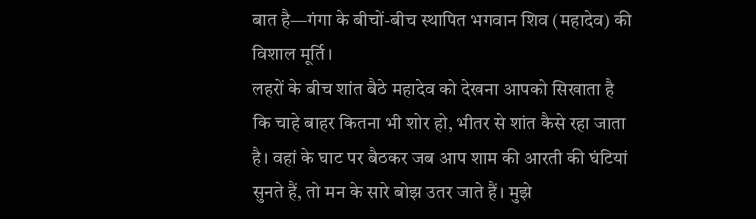बात है—गंगा के बीचों-बीच स्थापित भगवान शिव (महादेव) की विशाल मूर्ति।
लहरों के बीच शांत बैठे महादेव को देखना आपको सिखाता है कि चाहे बाहर कितना भी शोर हो, भीतर से शांत कैसे रहा जाता है। वहां के घाट पर बैठकर जब आप शाम की आरती की घंटियां सुनते हैं, तो मन के सारे बोझ उतर जाते हैं। मुझे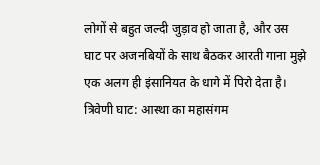लोगों से बहुत जल्दी जुड़ाव हो जाता है, और उस घाट पर अजनबियों के साथ बैठकर आरती गाना मुझे एक अलग ही इंसानियत के धागे में पिरो देता है।
त्रिवेणी घाट: आस्था का महासंगम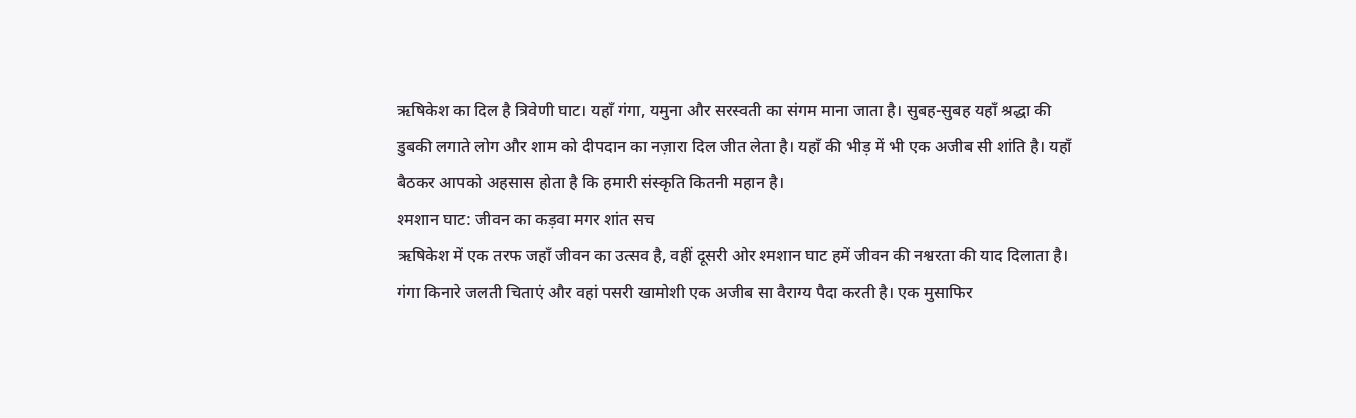ऋषिकेश का दिल है त्रिवेणी घाट। यहाँ गंगा, यमुना और सरस्वती का संगम माना जाता है। सुबह-सुबह यहाँ श्रद्धा की डुबकी लगाते लोग और शाम को दीपदान का नज़ारा दिल जीत लेता है। यहाँ की भीड़ में भी एक अजीब सी शांति है। यहाँ बैठकर आपको अहसास होता है कि हमारी संस्कृति कितनी महान है।
श्मशान घाट: जीवन का कड़वा मगर शांत सच
ऋषिकेश में एक तरफ जहाँ जीवन का उत्सव है, वहीं दूसरी ओर श्मशान घाट हमें जीवन की नश्वरता की याद दिलाता है। गंगा किनारे जलती चिताएं और वहां पसरी खामोशी एक अजीब सा वैराग्य पैदा करती है। एक मुसाफिर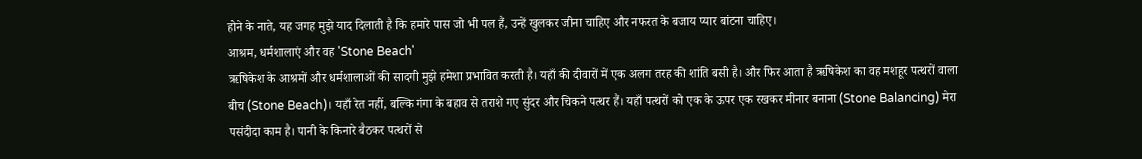होने के नाते, यह जगह मुझे याद दिलाती है कि हमारे पास जो भी पल हैं, उन्हें खुलकर जीना चाहिए और नफरत के बजाय प्यार बांटना चाहिए।
आश्रम, धर्मशालाएं और वह 'Stone Beach'
ऋषिकेश के आश्रमों और धर्मशालाओं की सादगी मुझे हमेशा प्रभावित करती है। यहाँ की दीवारों में एक अलग तरह की शांति बसी है। और फिर आता है ऋषिकेश का वह मशहूर पत्थरों वाला बीच (Stone Beach)। यहाँ रेत नहीं, बल्कि गंगा के बहाव से तराशे गए सुंदर और चिकने पत्थर हैं। यहाँ पत्थरों को एक के ऊपर एक रखकर मीनार बनाना (Stone Balancing) मेरा पसंदीदा काम है। पानी के किनारे बैठकर पत्थरों से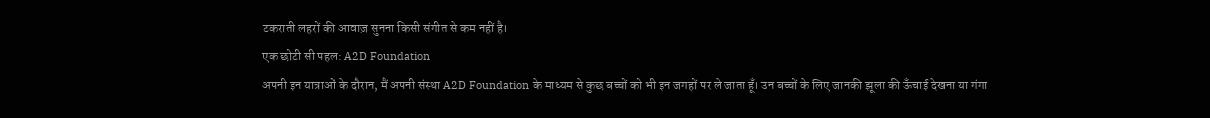टकराती लहरों की आवाज़ सुनना किसी संगीत से कम नहीं है।
एक छोटी सी पहल: A2D Foundation
अपनी इन यात्राओं के दौरान, मैं अपनी संस्था A2D Foundation के माध्यम से कुछ बच्चों को भी इन जगहों पर ले जाता हूँ। उन बच्चों के लिए जानकी झूला की ऊँचाई देखना या गंगा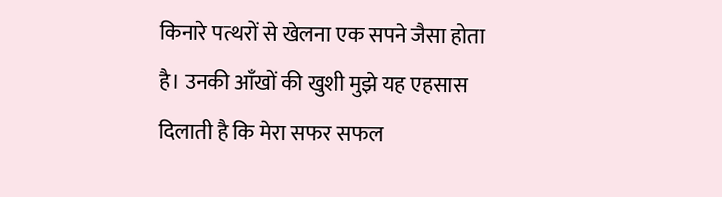किनारे पत्थरों से खेलना एक सपने जैसा होता है। उनकी आँखों की खुशी मुझे यह एहसास दिलाती है कि मेरा सफर सफल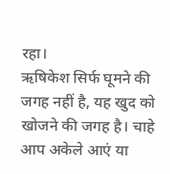रहा।
ऋषिकेश सिर्फ घूमने की जगह नहीं है, यह खुद को खोजने की जगह है। चाहे आप अकेले आएं या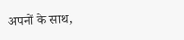अपनों के साथ,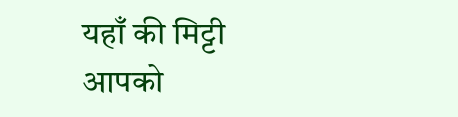यहाँ की मिट्टी आपको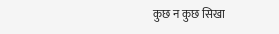कुछ न कुछ सिखा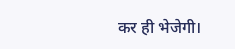कर ही भेजेगी।